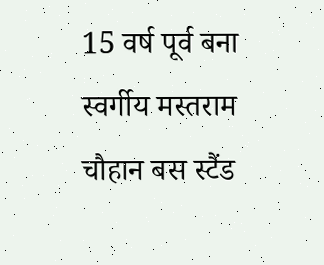15 वर्ष पूर्व बना स्वर्गीय मस्तराम चौहान बस स्टैंड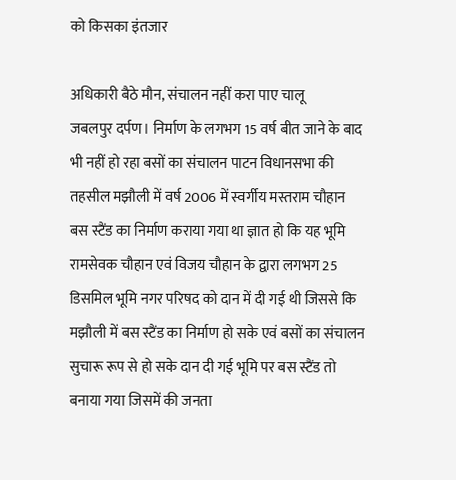को किसका इंतजार

अधिकारी बैठे मौन, संचालन नहीं करा पाए चालू
जबलपुर दर्पण। निर्माण के लगभग 15 वर्ष बीत जाने के बाद भी नहीं हो रहा बसों का संचालन पाटन विधानसभा की तहसील मझौली में वर्ष 2006 में स्वर्गीय मस्तराम चौहान बस स्टैंड का निर्माण कराया गया था ज्ञात हो कि यह भूमि रामसेवक चौहान एवं विजय चौहान के द्वारा लगभग 25 डिसमिल भूमि नगर परिषद को दान में दी गई थी जिससे कि मझौली में बस स्टैंड का निर्माण हो सके एवं बसों का संचालन सुचारू रूप से हो सके दान दी गई भूमि पर बस स्टैंड तो बनाया गया जिसमें की जनता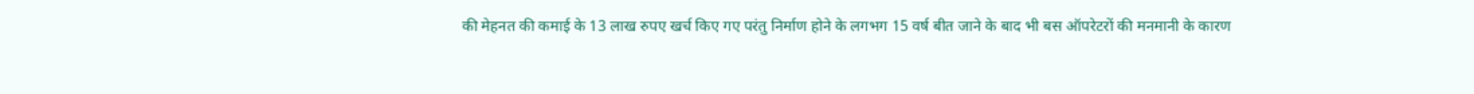की मेहनत की कमाई के 13 लाख रुपए खर्च किए गए परंतु निर्माण होने के लगभग 15 वर्ष बीत जाने के बाद भी बस ऑपरेटरों की मनमानी के कारण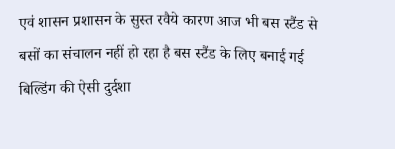एवं शासन प्रशासन के सुस्त रवैये कारण आज भी बस स्टैंड से बसों का संचालन नहीं हो रहा है बस स्टैंड के लिए बनाई गई बिल्डिंग की ऐसी दुर्दशा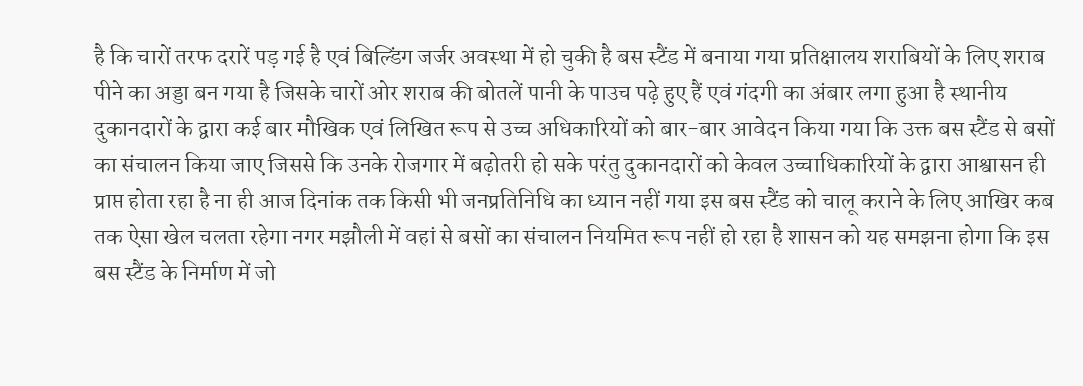है कि चारों तरफ दरारें पड़ गई है एवं बिल्डिंग जर्जर अवस्था में हो चुकी है बस स्टैंड में बनाया गया प्रतिक्षालय शराबियों के लिए शराब पीने का अड्डा बन गया है जिसके चारों ओर शराब की बोतलें पानी के पाउच पढ़े हुए हैं एवं गंदगी का अंबार लगा हुआ है स्थानीय दुकानदारों के द्वारा कई बार मौखिक एवं लिखित रूप से उच्च अधिकारियों को बार-बार आवेदन किया गया कि उक्त बस स्टैंड से बसों का संचालन किया जाए जिससे कि उनके रोजगार में बढ़ोतरी हो सके परंतु दुकानदारों को केवल उच्चाधिकारियों के द्वारा आश्वासन ही प्राप्त होता रहा है ना ही आज दिनांक तक किसी भी जनप्रतिनिधि का ध्यान नहीं गया इस बस स्टैंड को चालू कराने के लिए आखिर कब तक ऐसा खेल चलता रहेगा नगर मझौली में वहां से बसों का संचालन नियमित रूप नहीं हो रहा है शासन को यह समझना होगा कि इस बस स्टैंड के निर्माण में जो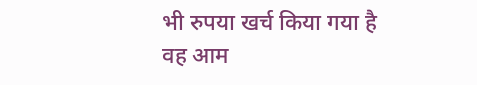भी रुपया खर्च किया गया है वह आम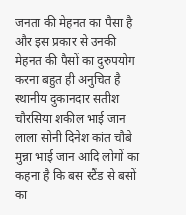जनता की मेहनत का पैसा है और इस प्रकार से उनकी मेहनत की पैसों का दुरुपयोग करना बहुत ही अनुचित है स्थानीय दुकानदार सतीश चौरसिया शकील भाई जान लाला सोनी दिनेश कांत चौबे मुन्ना भाई जान आदि लोगों का कहना है कि बस स्टैंड से बसों का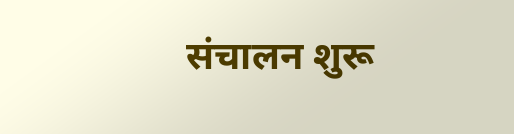संचालन शुरू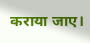कराया जाए।